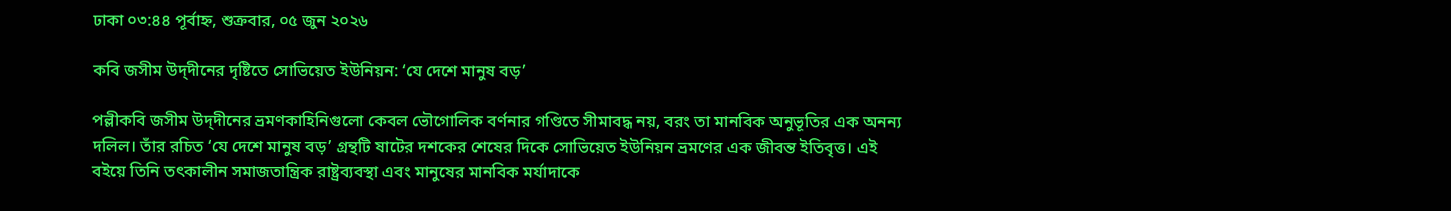ঢাকা ০৩:৪৪ পূর্বাহ্ন, শুক্রবার, ০৫ জুন ২০২৬

কবি জসীম উদ্‌দীনের দৃষ্টিতে সোভিয়েত ইউনিয়ন: ‘যে দেশে মানুষ বড়’

পল্লীকবি জসীম উদ্‌দীনের ভ্রমণকাহিনিগুলো কেবল ভৌগোলিক বর্ণনার গণ্ডিতে সীমাবদ্ধ নয়, বরং তা মানবিক অনুভূতির এক অনন্য দলিল। তাঁর রচিত ‘যে দেশে মানুষ বড়’ গ্রন্থটি ষাটের দশকের শেষের দিকে সোভিয়েত ইউনিয়ন ভ্রমণের এক জীবন্ত ইতিবৃত্ত। এই বইয়ে তিনি তৎকালীন সমাজতান্ত্রিক রাষ্ট্রব্যবস্থা এবং মানুষের মানবিক মর্যাদাকে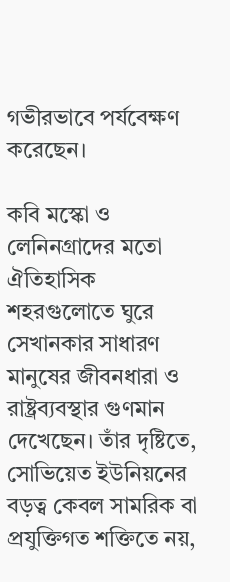গভীরভাবে পর্যবেক্ষণ করেছেন।

কবি মস্কো ও লেনিনগ্রাদের মতো ঐতিহাসিক শহরগুলোতে ঘুরে সেখানকার সাধারণ মানুষের জীবনধারা ও রাষ্ট্রব্যবস্থার গুণমান দেখেছেন। তাঁর দৃষ্টিতে, সোভিয়েত ইউনিয়নের বড়ত্ব কেবল সামরিক বা প্রযুক্তিগত শক্তিতে নয়,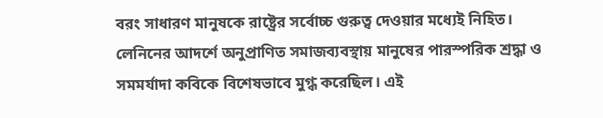বরং সাধারণ মানুষকে রাষ্ট্রের সর্বোচ্চ গুরুত্ব দেওয়ার মধ্যেই নিহিত। লেনিনের আদর্শে অনুপ্রাণিত সমাজব্যবস্থায় মানুষের পারস্পরিক শ্রদ্ধা ও সমমর্যাদা কবিকে বিশেষভাবে মুগ্ধ করেছিল। এই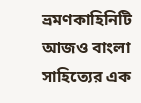ভ্রমণকাহিনিটি আজও বাংলা সাহিত্যের এক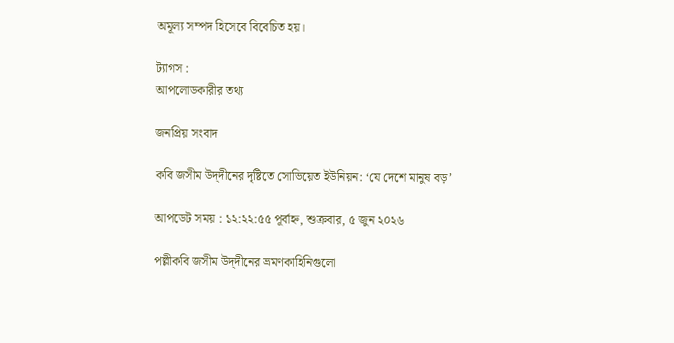অমূল্য সম্পদ হিসেবে বিবেচিত হয়।

ট্যাগস :
আপলোডকারীর তথ্য

জনপ্রিয় সংবাদ

কবি জসীম উদ্‌দীনের দৃষ্টিতে সোভিয়েত ইউনিয়ন: ‘যে দেশে মানুষ বড়’

আপডেট সময় : ১২:২২:৫৫ পূর্বাহ্ন, শুক্রবার, ৫ জুন ২০২৬

পল্লীকবি জসীম উদ্‌দীনের ভ্রমণকাহিনিগুলো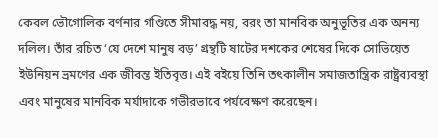কেবল ভৌগোলিক বর্ণনার গণ্ডিতে সীমাবদ্ধ নয়, বরং তা মানবিক অনুভূতির এক অনন্য দলিল। তাঁর রচিত ‘যে দেশে মানুষ বড়’ গ্রন্থটি ষাটের দশকের শেষের দিকে সোভিয়েত ইউনিয়ন ভ্রমণের এক জীবন্ত ইতিবৃত্ত। এই বইয়ে তিনি তৎকালীন সমাজতান্ত্রিক রাষ্ট্রব্যবস্থা এবং মানুষের মানবিক মর্যাদাকে গভীরভাবে পর্যবেক্ষণ করেছেন।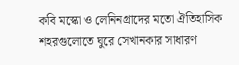কবি মস্কো ও লেনিনগ্রাদের মতো ঐতিহাসিক শহরগুলোতে ঘুরে সেখানকার সাধারণ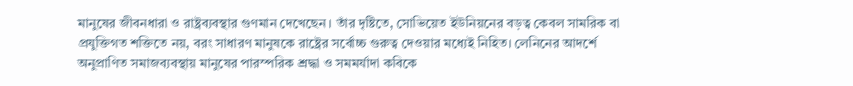মানুষের জীবনধারা ও রাষ্ট্রব্যবস্থার গুণমান দেখেছেন। তাঁর দৃষ্টিতে, সোভিয়েত ইউনিয়নের বড়ত্ব কেবল সামরিক বা প্রযুক্তিগত শক্তিতে নয়, বরং সাধারণ মানুষকে রাষ্ট্রের সর্বোচ্চ গুরুত্ব দেওয়ার মধ্যেই নিহিত। লেনিনের আদর্শে অনুপ্রাণিত সমাজব্যবস্থায় মানুষের পারস্পরিক শ্রদ্ধা ও সমমর্যাদা কবিকে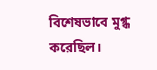বিশেষভাবে মুগ্ধ করেছিল।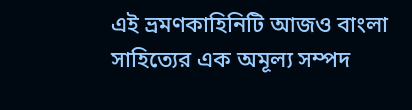এই ভ্রমণকাহিনিটি আজও বাংলা সাহিত্যের এক অমূল্য সম্পদ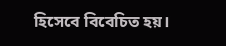হিসেবে বিবেচিত হয়।